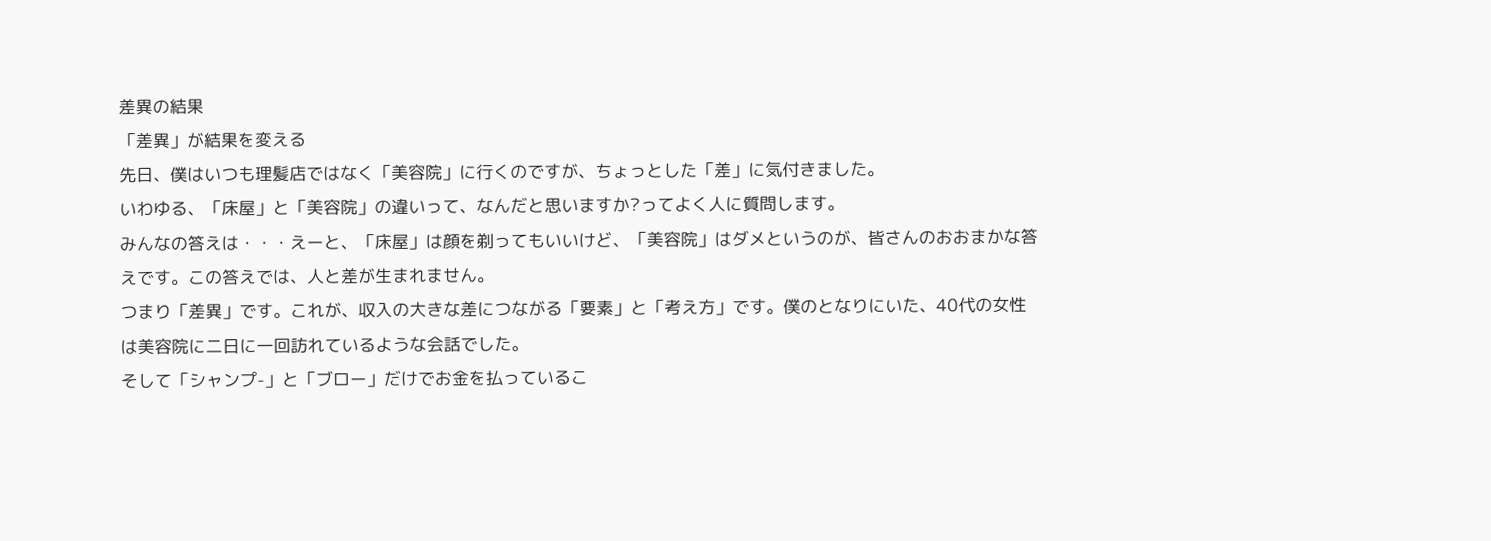差異の結果
「差異」が結果を変える
先日、僕はいつも理髪店ではなく「美容院」に行くのですが、ちょっとした「差」に気付きました。
いわゆる、「床屋」と「美容院」の違いって、なんだと思いますか?ってよく人に質問します。
みんなの答えは・・・えーと、「床屋」は顔を剃ってもいいけど、「美容院」はダメというのが、皆さんのおおまかな答
えです。この答えでは、人と差が生まれません。
つまり「差異」です。これが、収入の大きな差につながる「要素」と「考え方」です。僕のとなりにいた、40代の女性
は美容院に二日に一回訪れているような会話でした。
そして「シャンプ-」と「ブロー」だけでお金を払っているこ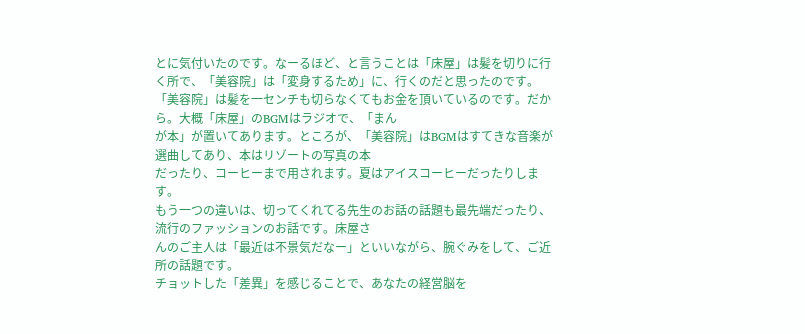とに気付いたのです。なーるほど、と言うことは「床屋」は髪を切りに行く所で、「美容院」は「変身するため」に、行くのだと思ったのです。
「美容院」は髪を一センチも切らなくてもお金を頂いているのです。だから。大概「床屋」のBGMはラジオで、「まん
が本」が置いてあります。ところが、「美容院」はBGMはすてきな音楽が選曲してあり、本はリゾートの写真の本
だったり、コーヒーまで用されます。夏はアイスコーヒーだったりします。
もう一つの違いは、切ってくれてる先生のお話の話題も最先端だったり、流行のファッションのお話です。床屋さ
んのご主人は「最近は不景気だなー」といいながら、腕ぐみをして、ご近所の話題です。
チョットした「差異」を感じることで、あなたの経営脳を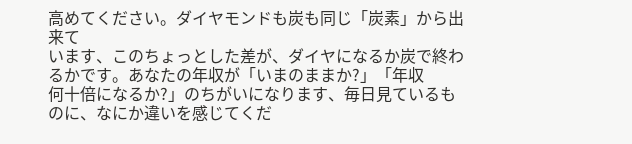高めてください。ダイヤモンドも炭も同じ「炭素」から出来て
います、このちょっとした差が、ダイヤになるか炭で終わるかです。あなたの年収が「いまのままか?」「年収
何十倍になるか?」のちがいになります、毎日見ているものに、なにか違いを感じてくだ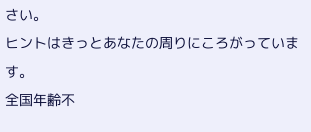さい。
ヒントはきっとあなたの周りにころがっています。
全国年齢不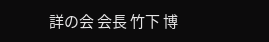詳の会 会長 竹下 博